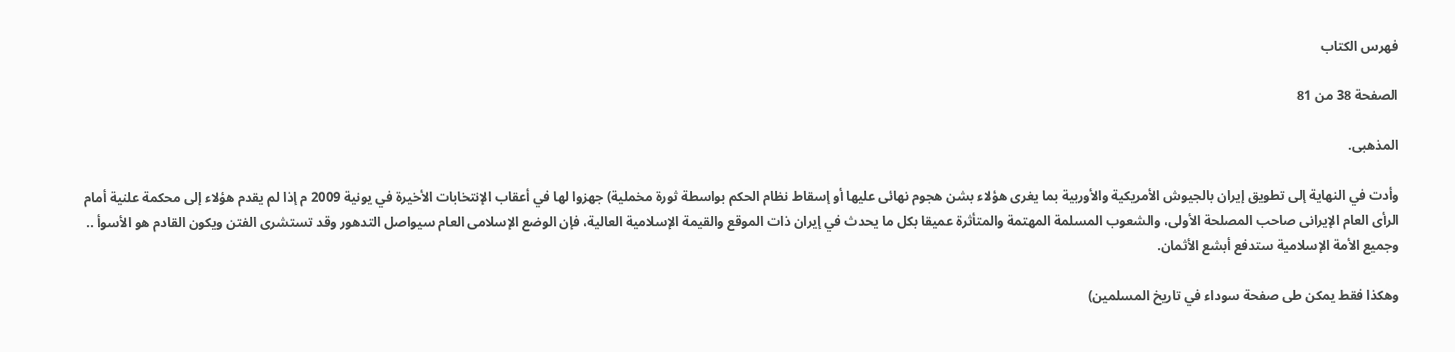فهرس الكتاب

الصفحة 38 من 81

المذهبى.

وأدت في النهاية إلى تطويق إيران بالجيوش الأمريكية والأوربية بما يغرى هؤلاء بشن هجوم نهائى عليها أو إسقاط نظام الحكم بواسطة ثورة مخملية) جهزوا لها في أعقاب الإنتخابات الأخيرة في يونية 2009 م إذا لم يقدم هؤلاء إلى محكمة علنية أمام الرأى العام الإيرانى صاحب المصلحة الأولى، والشعوب المسلمة المهتمة والمتأثرة عميقا بكل ما يحدث في إيران ذات الموقع والقيمة الإسلامية العالية، فإن الوضع الإسلامى العام سيواصل التدهور وقد تستشرى الفتن ويكون القادم هو الأسوأ .. وجميع الأمة الإسلامية ستدفع أبشع الأثمان.

وهكذا فقط يمكن طى صفحة سوداء في تاريخ المسلمين)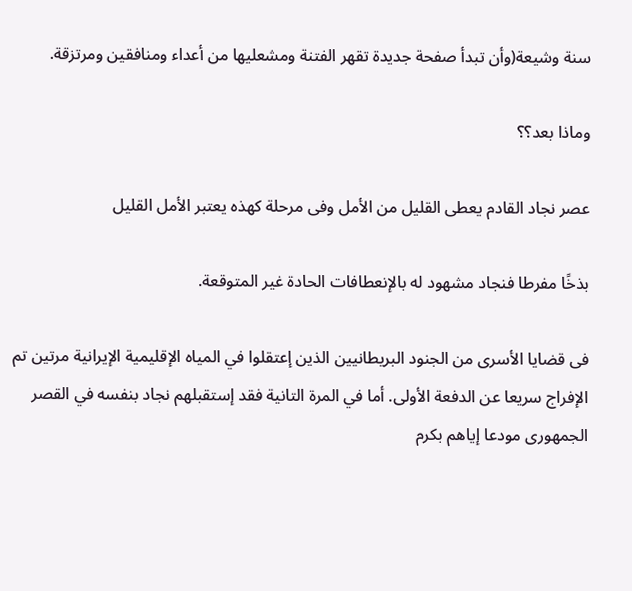سنة وشيعة(وأن تبدأ صفحة جديدة تقهر الفتنة ومشعليها من أعداء ومنافقين ومرتزقة.

وماذا بعد؟؟

عصر نجاد القادم يعطى القليل من الأمل وفى مرحلة كهذه يعتبر الأمل القليل

بذخًا مفرطا فنجاد مشهود له بالإنعطافات الحادة غير المتوقعة.

فى قضايا الأسرى من الجنود البريطانيين الذين إعتقلوا في المياه الإقليمية الإيرانية مرتين تم الإفراج سريعا عن الدفعة الأولى. أما في المرة التانية فقد إستقبلهم نجاد بنفسه في القصر الجمهورى مودعا إياهم بكرم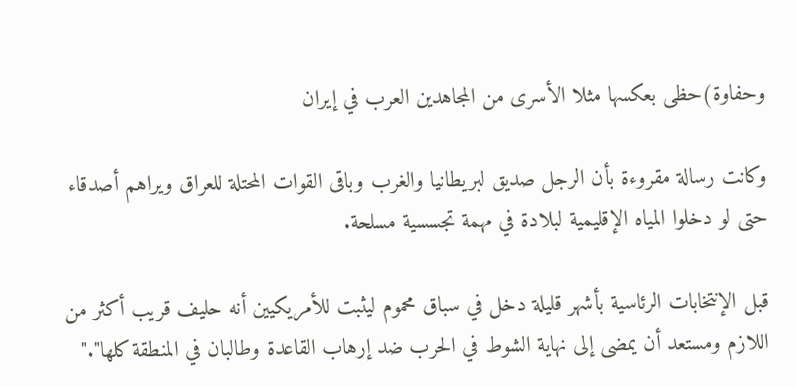وحفاوة)حظى بعكسها مثلا الأسرى من المجاهدين العرب في إيران

وكانت رسالة مقروءة بأن الرجل صديق لبريطانيا والغرب وباقى القوات المحتلة للعراق ويراهم أصدقاء حتى لو دخلوا المياه الإقليمية لبلادة في مهمة تجسسية مسلحة.

قبل الإنتخابات الرئاسية بأشهر قليلة دخل في سباق محموم ليثبت للأمريكيين أنه حليف قريب أكثر من اللازم ومستعد أن يمضى إلى نهاية الشوط في الحرب ضد إرهاب القاعدة وطالبان في المنطقة كلها"."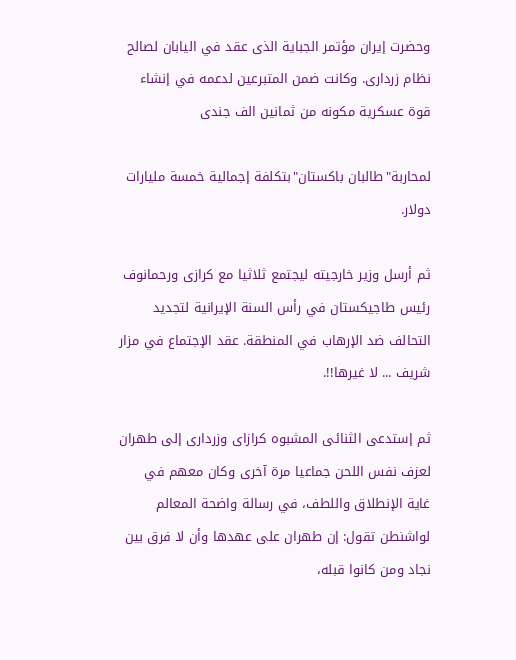وحضرت إيران مؤتمر الجباية الذى عقد في اليابان لصالح نظام زردارى. وكانت ضمن المتبرعين لدعمه في إنشاء قوة عسكرية مكونه من ثمانين الف جندى

لمحاربة"طالبان باكستان"بتكلفة إجمالية خمسة مليارات دولار.

ثم أرسل وزير خارجيته ليجتمع ثلاثيا مع كرازى ورحمانوف رئيس طاجيكستان في رأس السنة الإيرانية لتجديد التحالف ضد الإرهاب في المنطقة. عقد الإجتماع في مزار شريف ... لا غيرها!!.

ثم إستدعى الثنائى المشبوه كرازاى وزردارى إلى طهران لعزف نفس اللحن جماعيا مرة آخرى وكان معهم في غاية الإنطلاق واللطف، في رسالة واضحة المعالم لواشنطن تقول: إن طهران على عهدها وأن لا فرق بين نجاد ومن كانوا قبله،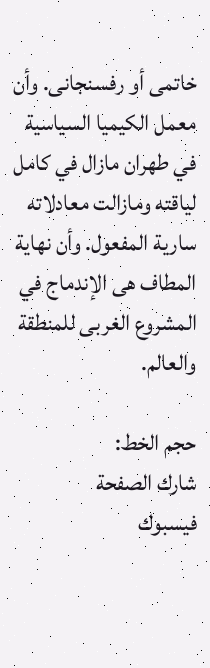خاتمى أو رفسنجانى. وأن معمل الكيميا السياسية في طهران مازال في كامل لياقته ومازالت معادلاته سارية المفعول. وأن نهاية المطاف هى الإندماج في المشروع الغربى للمنطقة والعالم.

حجم الخط:
شارك الصفحة
فيسبوك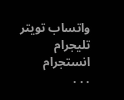واتساب تويتر تليجرام انستجرام
. . .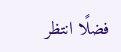فضلًا انتظر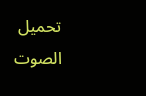تحميل الصوت